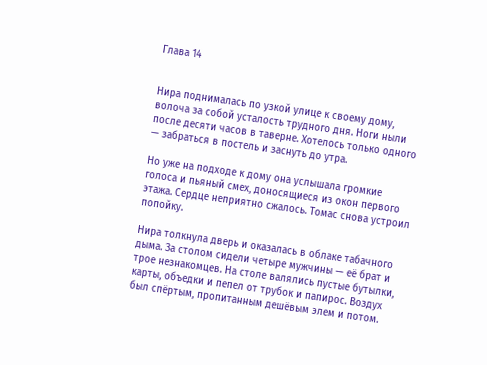Глава 14


Нира поднималась по узкой улице к своему дому, волоча за собой усталость трудного дня. Ноги ныли после десяти часов в таверне. Хотелось только одного — забраться в постель и заснуть до утра.

Но уже на подходе к дому она услышала громкие голоса и пьяный смех, доносящиеся из окон первого этажа. Сердце неприятно сжалось. Томас снова устроил попойку.

Нира толкнула дверь и оказалась в облаке табачного дыма. За столом сидели четыре мужчины — её брат и трое незнакомцев. На столе валялись пустые бутылки, карты, объедки и пепел от трубок и папирос. Воздух был спёртым, пропитанным дешёвым элем и потом.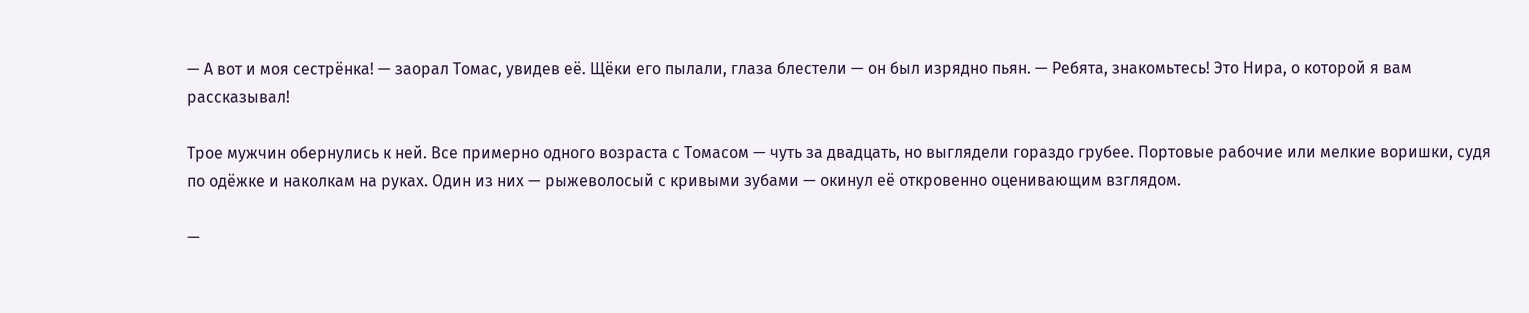— А вот и моя сестрёнка! — заорал Томас, увидев её. Щёки его пылали, глаза блестели — он был изрядно пьян. — Ребята, знакомьтесь! Это Нира, о которой я вам рассказывал!

Трое мужчин обернулись к ней. Все примерно одного возраста с Томасом — чуть за двадцать, но выглядели гораздо грубее. Портовые рабочие или мелкие воришки, судя по одёжке и наколкам на руках. Один из них — рыжеволосый с кривыми зубами — окинул её откровенно оценивающим взглядом.

—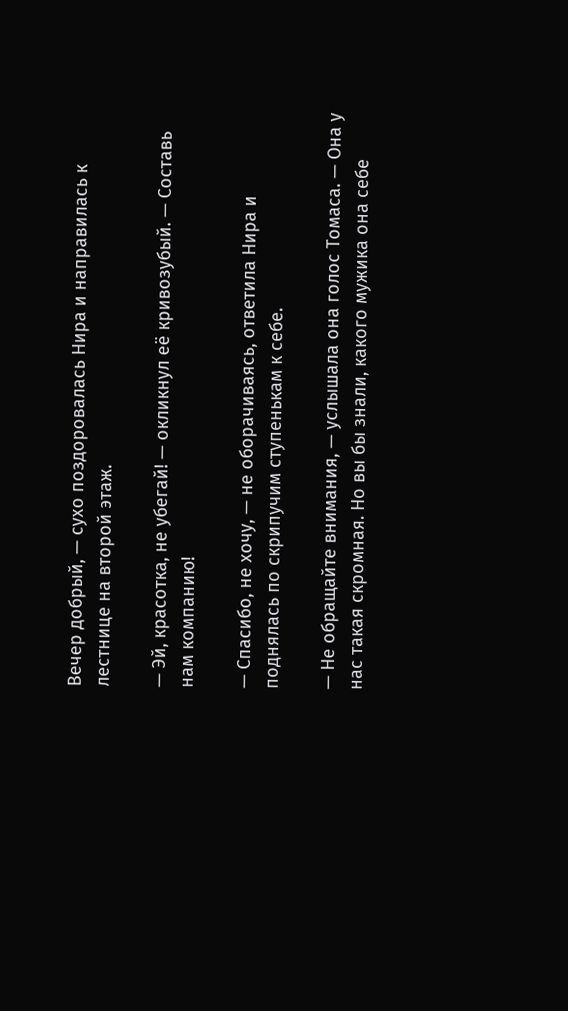Вечер добрый, — сухо поздоровалась Нира и направилась к лестнице на второй этаж.

— Эй, красотка, не убегай! — окликнул её кривозубый. — Составь нам компанию!

— Спасибо, не хочу, — не оборачиваясь, ответила Нира и поднялась по скрипучим ступенькам к себе.

— Не обращайте внимания, — услышала она голос Томаса. — Она у нас такая скромная. Но вы бы знали, какого мужика она себе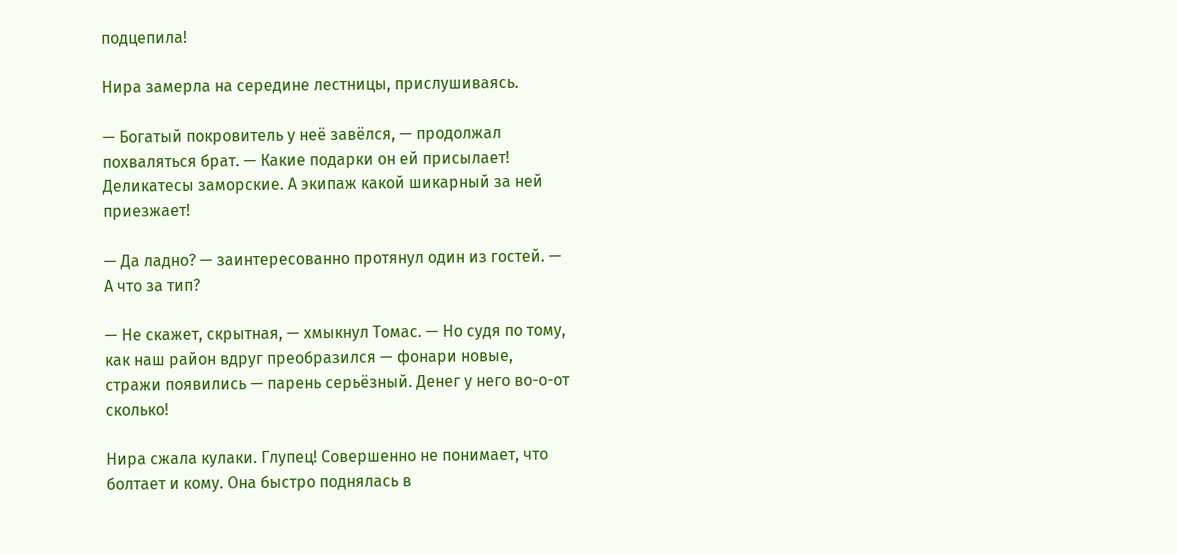подцепила!

Нира замерла на середине лестницы, прислушиваясь.

— Богатый покровитель у неё завёлся, — продолжал похваляться брат. — Какие подарки он ей присылает! Деликатесы заморские. А экипаж какой шикарный за ней приезжает!

— Да ладно? — заинтересованно протянул один из гостей. — А что за тип?

— Не скажет, скрытная, — хмыкнул Томас. — Но судя по тому, как наш район вдруг преобразился — фонари новые, стражи появились — парень серьёзный. Денег у него во-о-от сколько!

Нира сжала кулаки. Глупец! Совершенно не понимает, что болтает и кому. Она быстро поднялась в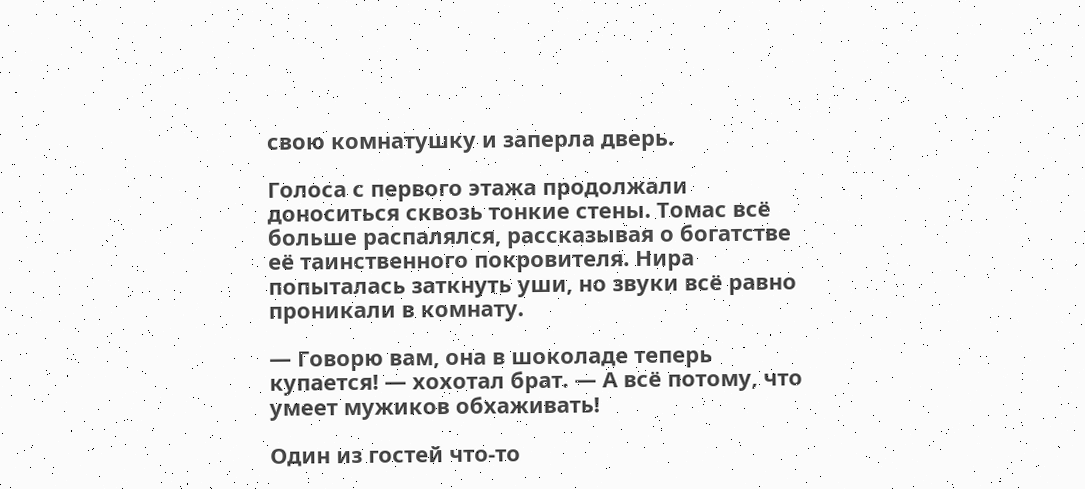свою комнатушку и заперла дверь.

Голоса с первого этажа продолжали доноситься сквозь тонкие стены. Томас всё больше распалялся, рассказывая о богатстве её таинственного покровителя. Нира попыталась заткнуть уши, но звуки всё равно проникали в комнату.

— Говорю вам, она в шоколаде теперь купается! — хохотал брат. — А всё потому, что умеет мужиков обхаживать!

Один из гостей что-то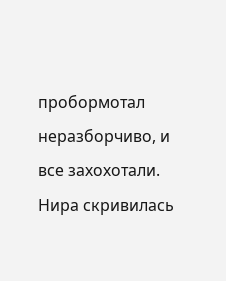пробормотал неразборчиво, и все захохотали. Нира скривилась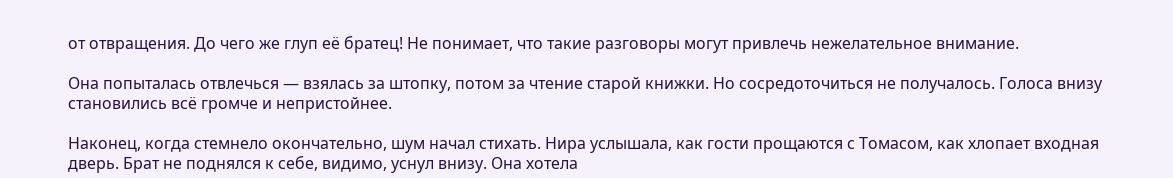от отвращения. До чего же глуп её братец! Не понимает, что такие разговоры могут привлечь нежелательное внимание.

Она попыталась отвлечься — взялась за штопку, потом за чтение старой книжки. Но сосредоточиться не получалось. Голоса внизу становились всё громче и непристойнее.

Наконец, когда стемнело окончательно, шум начал стихать. Нира услышала, как гости прощаются с Томасом, как хлопает входная дверь. Брат не поднялся к себе, видимо, уснул внизу. Она хотела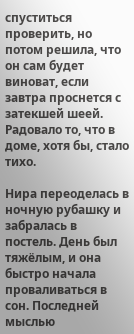спуститься проверить, но потом решила, что он сам будет виноват, если завтра проснется с затекшей шеей. Радовало то, что в доме, хотя бы, стало тихо.

Нира переоделась в ночную рубашку и забралась в постель. День был тяжёлым, и она быстро начала проваливаться в сон. Последней мыслью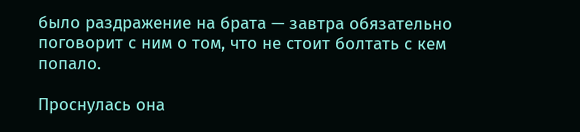было раздражение на брата — завтра обязательно поговорит с ним о том, что не стоит болтать с кем попало.

Проснулась она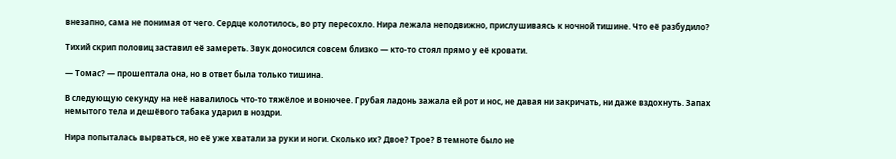внезапно, сама не понимая от чего. Сердце колотилось, во рту пересохло. Нира лежала неподвижно, прислушиваясь к ночной тишине. Что её разбудило?

Тихий скрип половиц заставил её замереть. Звук доносился совсем близко — кто-то стоял прямо у её кровати.

— Томас? — прошептала она, но в ответ была только тишина.

В следующую секунду на неё навалилось что-то тяжёлое и вонючее. Грубая ладонь зажала ей рот и нос, не давая ни закричать, ни даже вздохнуть. Запах немытого тела и дешёвого табака ударил в ноздри.

Нира попыталась вырваться, но её уже хватали за руки и ноги. Сколько их? Двое? Трое? В темноте было не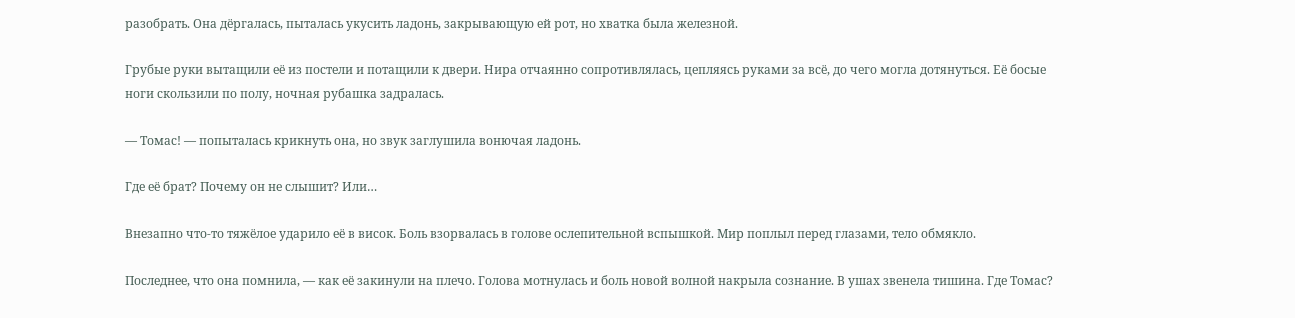разобрать. Она дёргалась, пыталась укусить ладонь, закрывающую ей рот, но хватка была железной.

Грубые руки вытащили её из постели и потащили к двери. Нира отчаянно сопротивлялась, цепляясь руками за всё, до чего могла дотянуться. Её босые ноги скользили по полу, ночная рубашка задралась.

— Томас! — попыталась крикнуть она, но звук заглушила вонючая ладонь.

Где её брат? Почему он не слышит? Или…

Внезапно что-то тяжёлое ударило её в висок. Боль взорвалась в голове ослепительной вспышкой. Мир поплыл перед глазами, тело обмякло.

Последнее, что она помнила, — как её закинули на плечо. Голова мотнулась и боль новой волной накрыла сознание. В ушах звенела тишина. Где Томас?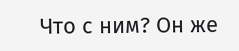Что с ним? Он же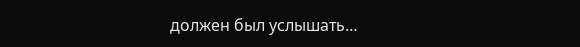должен был услышать…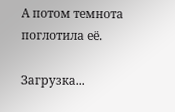А потом темнота поглотила её.

Загрузка...